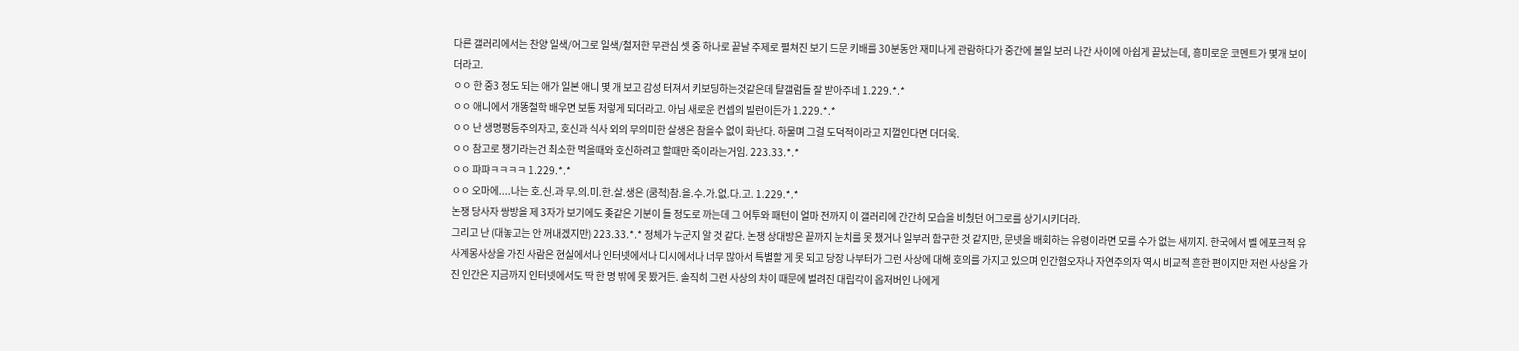다른 갤러리에서는 찬양 일색/어그로 일색/철저한 무관심 셋 중 하나로 끝날 주제로 펼쳐진 보기 드문 키배를 30분동안 재미나게 관람하다가 중간에 볼일 보러 나간 사이에 아쉽게 끝났는데, 흥미로운 코멘트가 몇개 보이더라고.
ㅇㅇ 한 중3 정도 되는 애가 일본 애니 몇 개 보고 감성 터져서 키보딩하는것같은데 턀갤럼들 잘 받아주네 1.229.*.*
ㅇㅇ 애니에서 개똥철학 배우면 보통 저렇게 되더라고. 아님 새로운 컨셉의 빌런이든가 1.229.*.*
ㅇㅇ 난 생명평등주의자고, 호신과 식사 외의 무의미한 살생은 참을수 없이 화난다. 하물며 그걸 도덕적이라고 지껄인다면 더더욱.
ㅇㅇ 참고로 챙기라는건 최소한 먹을때와 호신하려고 할때만 죽이라는거임. 223.33.*.*
ㅇㅇ 퍄퍄ㅋㅋㅋㅋ 1.229.*.*
ㅇㅇ 오마에....나는 호.신.과 무.의.미.한.살.생은 (쿰척)참.을.수.가.없.다.고. 1.229.*.*
논쟁 당사자 쌍방을 제 3자가 보기에도 좆같은 기분이 들 정도로 까는데 그 어투와 패턴이 얼마 전까지 이 갤러리에 간간히 모습을 비췄던 어그로를 상기시키더라.
그리고 난 (대놓고는 안 꺼내겠지만) 223.33.*.* 정체가 누군지 알 것 같다. 논쟁 상대방은 끝까지 눈치를 못 챘거나 일부러 함구한 것 같지만, 문넷을 배회하는 유령이라면 모를 수가 없는 새끼지. 한국에서 벨 에포크적 유사계몽사상을 가진 사람은 현실에서나 인터넷에서나 디시에서나 너무 많아서 특별할 게 못 되고 당장 나부터가 그런 사상에 대해 호의를 가지고 있으며 인간혐오자나 자연주의자 역시 비교적 흔한 편이지만 저런 사상을 가진 인간은 지금까지 인터넷에서도 딱 한 명 밖에 못 봤거든. 솔직히 그런 사상의 차이 때문에 벌려진 대립각이 옵저버인 나에게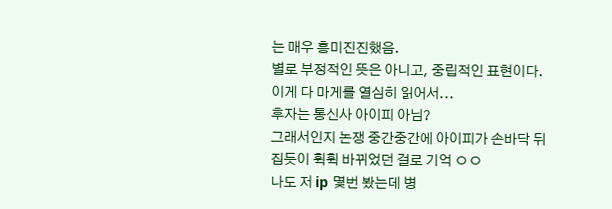는 매우 흥미진진했음.
별로 부정적인 뜻은 아니고, 중립적인 표현이다.
이게 다 마게를 열심히 읽어서...
후자는 통신사 아이피 아님?
그래서인지 논쟁 중간중간에 아이피가 손바닥 뒤집듯이 휙휙 바뀌었던 걸로 기억 ㅇㅇ
나도 저 ip 몇번 봤는데 병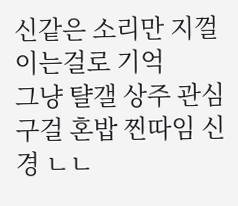신같은 소리만 지껄이는걸로 기억
그냥 턀갤 상주 관심 구걸 혼밥 찐따임 신경 ㄴㄴ